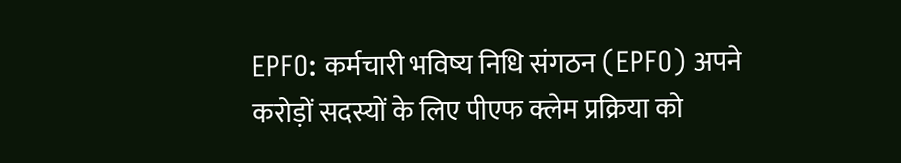EPFO: कर्मचारी भविष्य निधि संगठन (EPFO) अपने करोड़ों सदस्यों के लिए पीएफ क्लेम प्रक्रिया को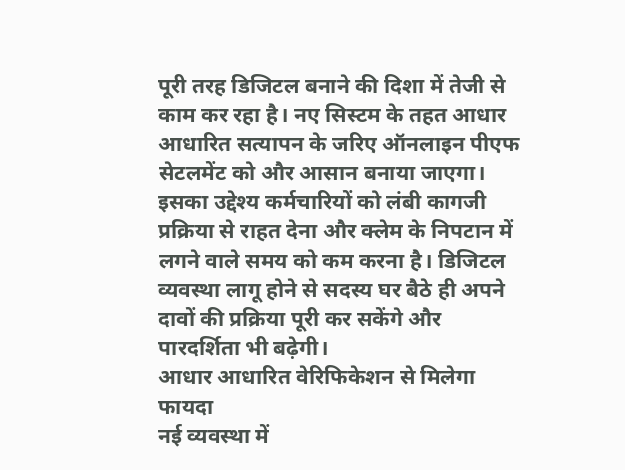पूरी तरह डिजिटल बनाने की दिशा में तेजी से काम कर रहा है। नए सिस्टम के तहत आधार आधारित सत्यापन के जरिए ऑनलाइन पीएफ सेटलमेंट को और आसान बनाया जाएगा। इसका उद्देश्य कर्मचारियों को लंबी कागजी प्रक्रिया से राहत देना और क्लेम के निपटान में लगने वाले समय को कम करना है। डिजिटल व्यवस्था लागू होने से सदस्य घर बैठे ही अपने दावों की प्रक्रिया पूरी कर सकेंगे और पारदर्शिता भी बढ़ेगी।
आधार आधारित वेरिफिकेशन से मिलेगा फायदा
नई व्यवस्था में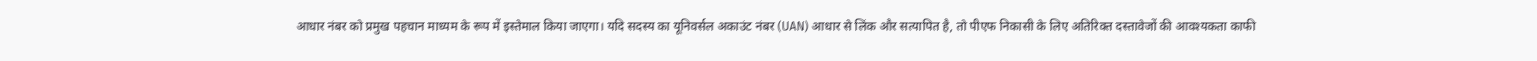आधार नंबर को प्रमुख पहचान माध्यम के रूप में इस्तेमाल किया जाएगा। यदि सदस्य का यूनिवर्सल अकाउंट नंबर (UAN) आधार से लिंक और सत्यापित है, तो पीएफ निकासी के लिए अतिरिक्त दस्तावेजों की आवश्यकता काफी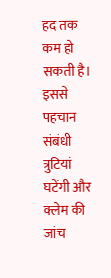हद तक कम हो सकती है। इससे पहचान संबंधी त्रुटियां घटेंगी और क्लेम की जांच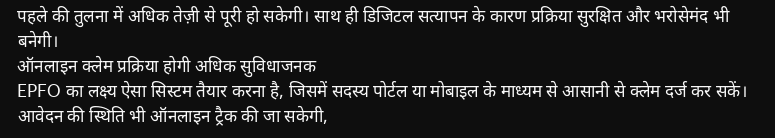पहले की तुलना में अधिक तेज़ी से पूरी हो सकेगी। साथ ही डिजिटल सत्यापन के कारण प्रक्रिया सुरक्षित और भरोसेमंद भी बनेगी।
ऑनलाइन क्लेम प्रक्रिया होगी अधिक सुविधाजनक
EPFO का लक्ष्य ऐसा सिस्टम तैयार करना है, जिसमें सदस्य पोर्टल या मोबाइल के माध्यम से आसानी से क्लेम दर्ज कर सकें। आवेदन की स्थिति भी ऑनलाइन ट्रैक की जा सकेगी,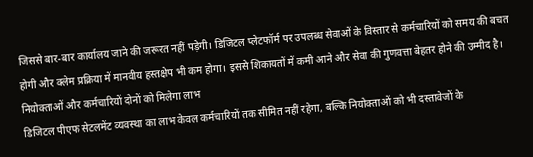जिससे बार-बार कार्यालय जाने की जरूरत नहीं पड़ेगी। डिजिटल प्लेटफॉर्म पर उपलब्ध सेवाओं के विस्तार से कर्मचारियों को समय की बचत होगी और क्लेम प्रक्रिया में मानवीय हस्तक्षेप भी कम होगा। इससे शिकायतों में कमी आने और सेवा की गुणवत्ता बेहतर होने की उम्मीद है।
नियोक्ताओं और कर्मचारियों दोनों को मिलेगा लाभ
डिजिटल पीएफ सेटलमेंट व्यवस्था का लाभ केवल कर्मचारियों तक सीमित नहीं रहेगा, बल्कि नियोक्ताओं को भी दस्तावेजों के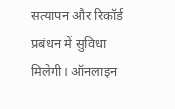सत्यापन और रिकॉर्ड प्रबंधन में सुविधा मिलेगी। ऑनलाइन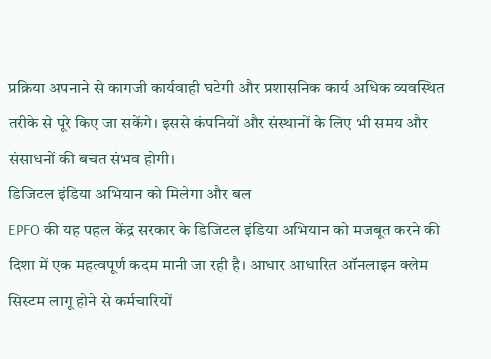प्रक्रिया अपनाने से कागजी कार्यवाही घटेगी और प्रशासनिक कार्य अधिक व्यवस्थित तरीके से पूरे किए जा सकेंगे। इससे कंपनियों और संस्थानों के लिए भी समय और संसाधनों की बचत संभव होगी।
डिजिटल इंडिया अभियान को मिलेगा और बल
EPFO की यह पहल केंद्र सरकार के डिजिटल इंडिया अभियान को मजबूत करने की दिशा में एक महत्वपूर्ण कदम मानी जा रही है। आधार आधारित ऑनलाइन क्लेम सिस्टम लागू होने से कर्मचारियों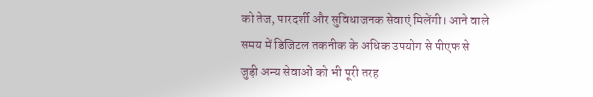को तेज, पारदर्शी और सुविधाजनक सेवाएं मिलेंगी। आने वाले समय में डिजिटल तकनीक के अधिक उपयोग से पीएफ से जुड़ी अन्य सेवाओं को भी पूरी तरह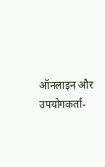ऑनलाइन और उपयोगकर्ता-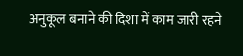अनुकूल बनाने की दिशा में काम जारी रहने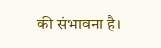की संभावना है।